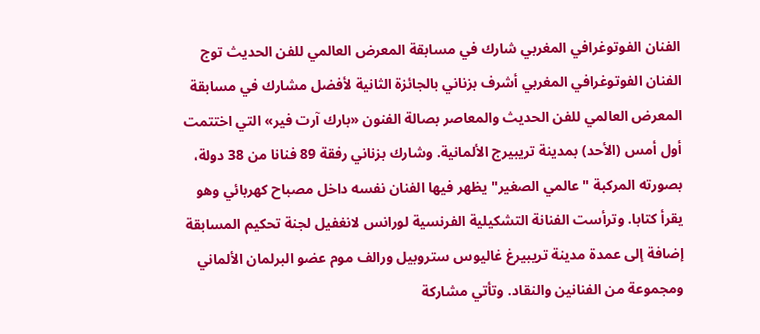الفنان الفوتوغرافي المغربي شارك في مسابقة المعرض العالمي للفن الحديث توج الفنان الفوتوغرافي المغربي أشرف بزناني بالجائزة الثانية لأفضل مشارك في مسابقة المعرض العالمي للفن الحديث والمعاصر بصالة الفنون «بارك آرت فير» التي اختتمت أول أمس (الأحد) بمدينة تريبيرج الألمانية. وشارك بزناني رفقة 89 فنانا من 38 دولة، بصورته المركبة "عالمي الصغير" يظهر فيها الفنان نفسه داخل مصباح كهربائي وهو يقرأ كتابا. وترأست الفنانة التشكيلية الفرنسية لورانس لانغفيل لجنة تحكيم المسابقة إضافة إلى عمدة مدينة تريبيرغ غاليوس ستروبيل ورالف موم عضو البرلمان الألماني ومجموعة من الفنانين والنقاد. وتأتي مشاركة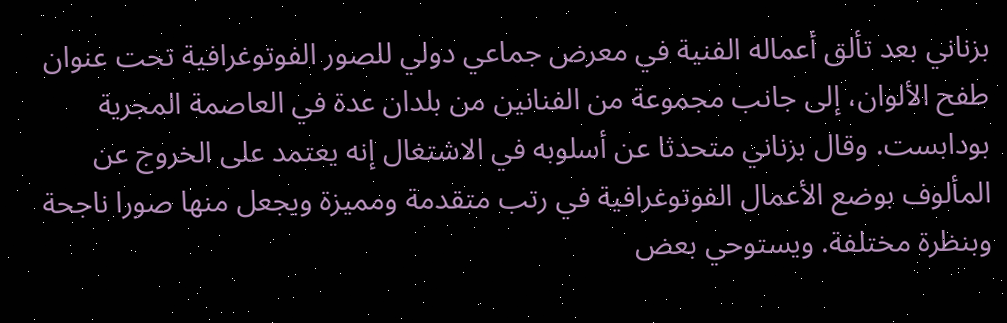بزناني بعد تألق أعماله الفنية في معرض جماعي دولي للصور الفوتوغرافية تحت عنوان طفح الألوان، إلى جانب مجموعة من الفنانين من بلدان عدة في العاصمة المجرية بودابست. وقال بزناني متحدثا عن أسلوبه في الاشتغال إنه يعتمد على الخروج عن المألوف بوضع الأعمال الفوتوغرافية في رتب متقدمة ومميزة ويجعل منها صورا ناجحة وبنظرة مختلفة. ويستوحي بعض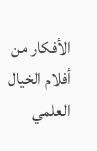الأفكار من أفلام الخيال العلمي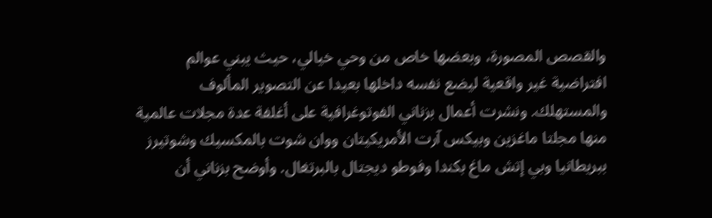والقصص المصورة، وبعضها خاص من وحي خيالي، حيث يبني عوالم افتراضية غير واقعية ليضع نفسه داخلها بعيدا عن التصوير المألوف والمستهلك. ونشرت أعمال بزناني الفوتوغرافية على أغلفة عدة مجلات عالمية منها مجلتا ماغزين وبيكس آرت الأمريكيتان ووان شوت بالمكسيك وشوتيرز ببريطانيا وبي إتش ماغ بكندا وفوطو ديجتال بالبرتغال. وأوضح بزناني أن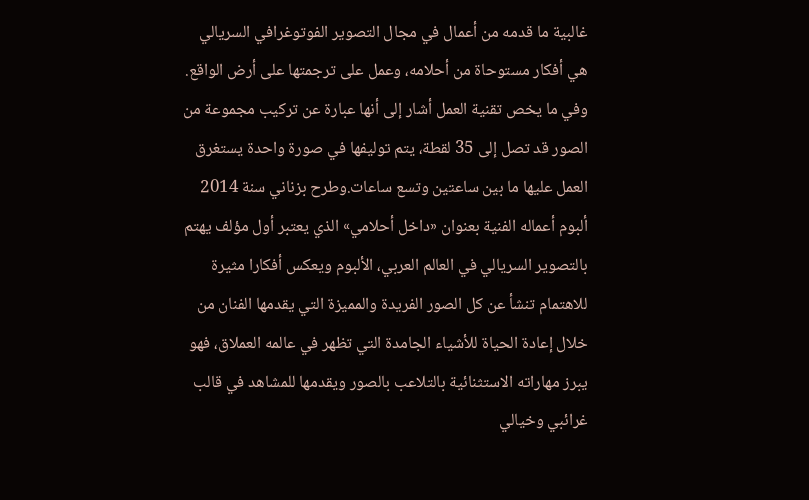غالبية ما قدمه من أعمال في مجال التصوير الفوتوغرافي السريالي هي أفكار مستوحاة من أحلامه، وعمل على ترجمتها على أرض الواقع. وفي ما يخص تقنية العمل أشار إلى أنها عبارة عن تركيب مجموعة من الصور قد تصل إلى 35 لقطة، يتم توليفها في صورة واحدة يستغرق العمل عليها ما بين ساعتين وتسع ساعات.وطرح بزناني سنة 2014 ألبوم أعماله الفنية بعنوان «داخل أحلامي» الذي يعتبر أول مؤلف يهتم بالتصوير السريالي في العالم العربي، الألبوم ويعكس أفكارا مثيرة للاهتمام تنشأ عن كل الصور الفريدة والمميزة التي يقدمها الفنان من خلال إعادة الحياة للأشياء الجامدة التي تظهر في عالمه العملاق، فهو يبرز مهاراته الاستثنائية بالتلاعب بالصور ويقدمها للمشاهد في قالب غرائبي وخيالي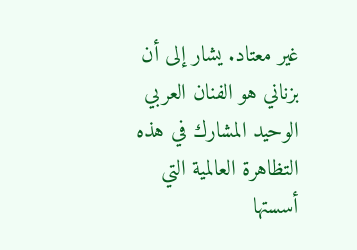غير معتاد. يشار إلى أن بزناني هو الفنان العربي الوحيد المشارك في هذه التظاهرة العالمية التي أسستها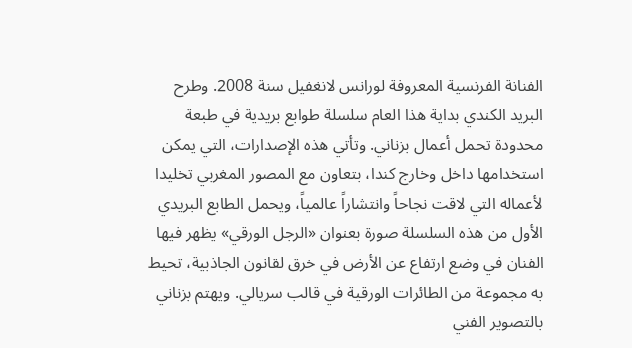الفنانة الفرنسية المعروفة لورانس لانغفيل سنة 2008. وطرح البريد الكندي بداية هذا العام سلسلة طوابع بريدية في طبعة محدودة تحمل أعمال بزناني. وتأتي هذه الإصدارات، التي يمكن استخدامها داخل وخارج كندا، بتعاون مع المصور المغربي تخليدا لأعماله التي لاقت نجاحاً وانتشاراً عالمياً، ويحمل الطابع البريدي الأول من هذه السلسلة صورة بعنوان «الرجل الورقي» يظهر فيها الفنان في وضع ارتفاع عن الأرض في خرق لقانون الجاذبية، تحيط به مجموعة من الطائرات الورقية في قالب سريالي. ويهتم بزناني بالتصوير الفني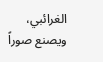الغرائبي، ويصنع صوراً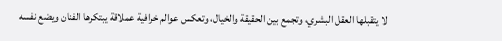لا يتقبلها العقل البشري، وتجمع بين الحقيقة والخيال، وتعكس عوالم خرافية عملاقة يبتكرها الفنان ويضع نفسه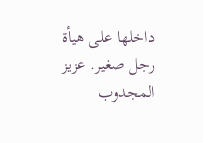داخلها على هيأة رجل صغير. عزيز المجدوب